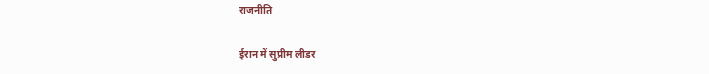राजनीति

ईरान में सुप्रीम लीडर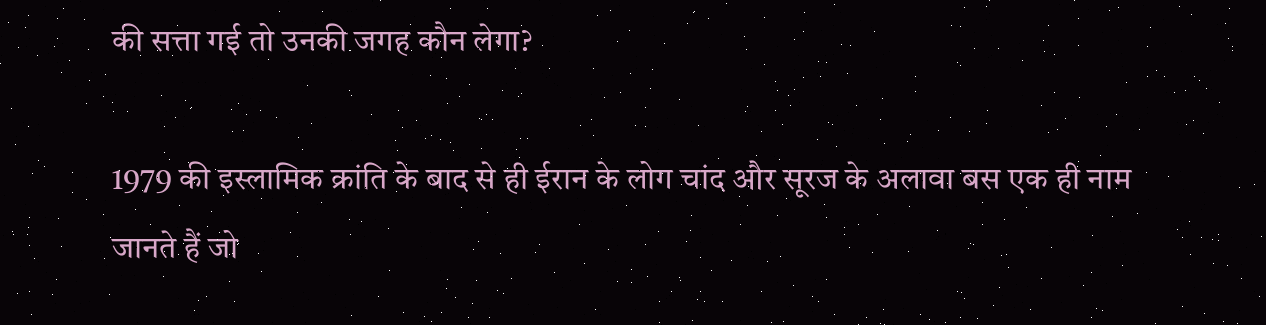की सत्ता गई तो उनकी जगह कौन लेगा?

1979 की इस्लामिक क्रांति के बाद से ही ईरान के लोग चांद और सूरज के अलावा बस एक ही नाम जानते हैं जो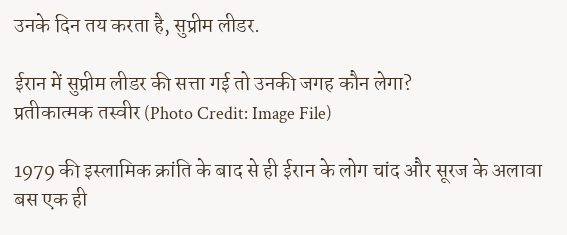उनके दिन तय करता है, सुप्रीम लीडर.

ईरान में सुप्रीम लीडर की सत्ता गई तो उनकी जगह कौन लेगा?
प्रतीकात्मक तस्वीर (Photo Credit: Image File)

1979 की इस्लामिक क्रांति के बाद से ही ईरान के लोग चांद और सूरज के अलावा बस एक ही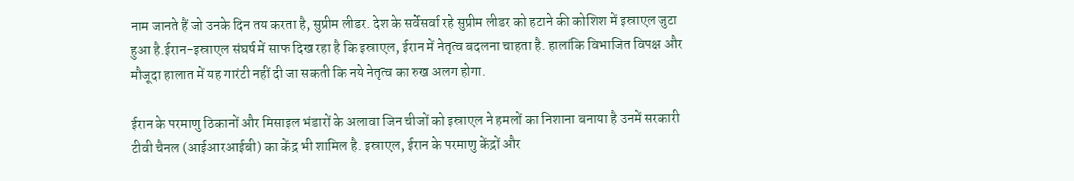नाम जानते हैं जो उनके दिन तय करता है, सुप्रीम लीडर. देश के सर्वेसर्वा रहे सुप्रीम लीडर को हटाने की कोशिश में इस्राएल जुटा हुआ है.ईरान-इस्राएल संघर्ष में साफ दिख रहा है कि इस्राएल, ईरान में नेतृत्व बदलना चाहता है. हालांकि विभाजित विपक्ष और मौजूदा हालात में यह गारंटी नहीं दी जा सकती कि नये नेतृत्व का रुख अलग होगा.

ईरान के परमाणु ठिकानों और मिसाइल भंडारों के अलावा जिन चीजों को इस्राएल ने हमलों का निशाना बनाया है उनमें सरकारी टीवी चैनल (आईआरआईबी) का केंद्र भी शामिल है. इस्राएल, ईरान के परमाणु केंद्रों और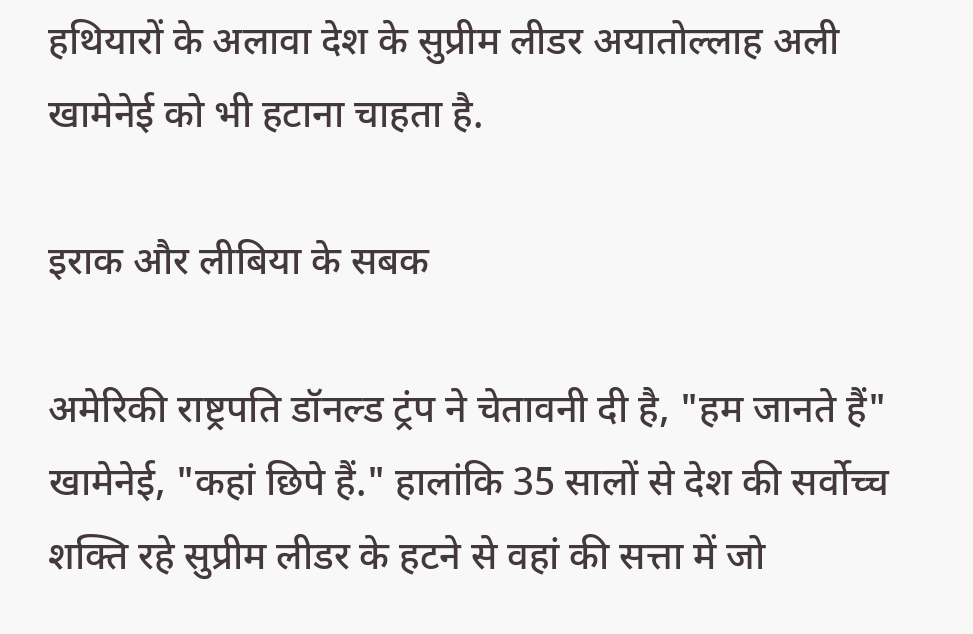हथियारों के अलावा देश के सुप्रीम लीडर अयातोल्लाह अली खामेनेई को भी हटाना चाहता है.

इराक और लीबिया के सबक

अमेरिकी राष्ट्रपति डॉनल्ड ट्रंप ने चेतावनी दी है, "हम जानते हैं" खामेनेई, "कहां छिपे हैं." हालांकि 35 सालों से देश की सर्वोच्च शक्ति रहे सुप्रीम लीडर के हटने से वहां की सत्ता में जो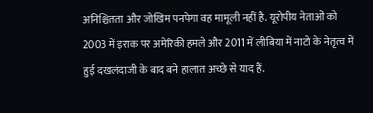अनिश्चितता और जोखिम पनपेगा वह मामूली नहीं है. यूरोपीय नेताओं को 2003 में इराक पर अमेरिकी हमले और 2011 में लीबिया में नाटो के नेतृत्व में हुई दखलंदाजी के बाद बने हालात अच्छे से याद हैं.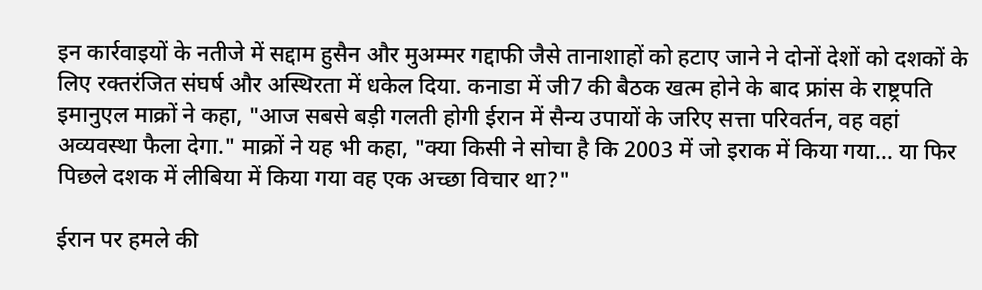इन कार्रवाइयों के नतीजे में सद्दाम हुसैन और मुअम्मर गद्दाफी जैसे तानाशाहों को हटाए जाने ने दोनों देशों को दशकों के लिए रक्तरंजित संघर्ष और अस्थिरता में धकेल दिया. कनाडा में जी7 की बैठक खत्म होने के बाद फ्रांस के राष्ट्रपति इमानुएल माक्रों ने कहा, "आज सबसे बड़ी गलती होगी ईरान में सैन्य उपायों के जरिए सत्ता परिवर्तन, वह वहां अव्यवस्था फैला देगा." माक्रों ने यह भी कहा, "क्या किसी ने सोचा है कि 2003 में जो इराक में किया गया... या फिर पिछले दशक में लीबिया में किया गया वह एक अच्छा विचार था?"

ईरान पर हमले की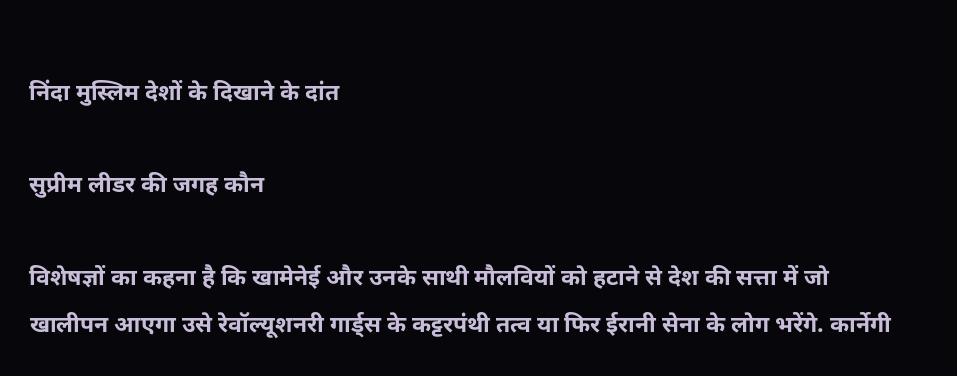निंदा मुस्लिम देशों के दिखाने के दांत

सुप्रीम लीडर की जगह कौन

विशेषज्ञों का कहना है कि खामेनेई और उनके साथी मौलवियों को हटाने से देश की सत्ता में जो खालीपन आएगा उसे रेवॉल्यूशनरी गार्ड्स के कट्टरपंथी तत्व या फिर ईरानी सेना के लोग भरेंगे. कार्नेगी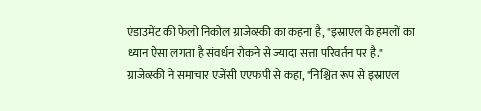एंडाउमेंट की फेलो निकोल ग्राजेव्स्की का कहना है, "इस्राएल के हमलों का ध्यान ऐसा लगता है संवर्धन रोकने से ज्यादा सत्ता परिवर्तन पर है." ग्राजेव्स्की ने समाचार एजेंसी एएफपी से कहा, "निश्चित रूप से इस्राएल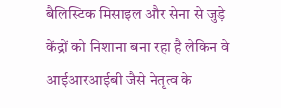बैलिस्टिक मिसाइल और सेना से जुड़े केंद्रों को निशाना बना रहा है लेकिन वे आईआरआईबी जैसे नेतृत्व के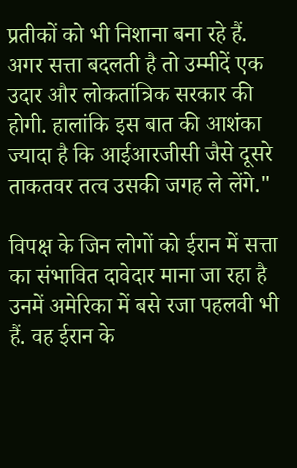प्रतीकों को भी निशाना बना रहे हैं. अगर सत्ता बदलती है तो उम्मीदें एक उदार और लोकतांत्रिक सरकार की होगी. हालांकि इस बात की आशंका ज्यादा है कि आईआरजीसी जैसे दूसरे ताकतवर तत्व उसकी जगह ले लेंगे."

विपक्ष के जिन लोगों को ईरान में सत्ता का संभावित दावेदार माना जा रहा है उनमें अमेरिका में बसे रजा पहलवी भी हैं. वह ईरान के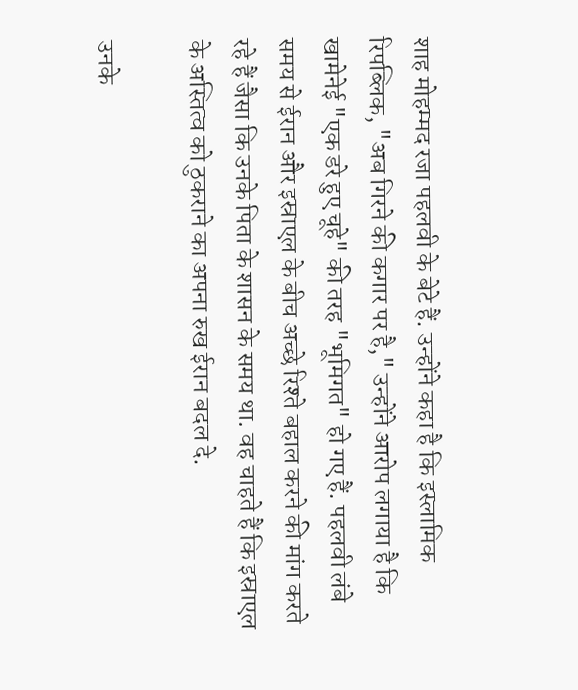शाह मोहम्मद रजा पहलवी के बेटे हैं. उन्होंने कहा है कि इस्लामिक रिपब्लिक, "अब गिरने की कगार पर है," उन्होंने आरोप लगाया है कि खामेनेई "एक डरे हुए चूहे" की तरह "भूमिगत" हो गए हैं. पहलवी लंबे समय से ईरान और इस्राएल के बीच अच्छे रिश्ते बहाल करने की मांग करते रहे हैं जैसा कि उनके पिता के शासन के समय था. वह चाहते हैं कि इस्राएल के अस्तित्व को ठुकराने का अपना रुख ईरान बदल दे.

उनके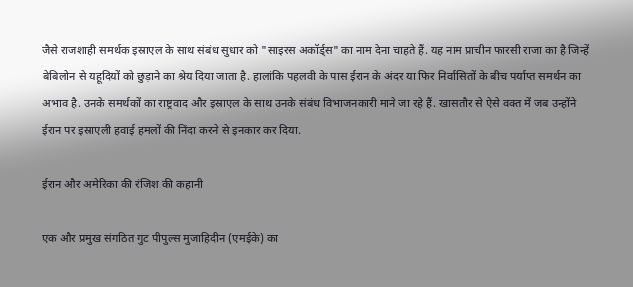जैसे राजशाही समर्थक इस्राएल के साथ संबंध सुधार को "साइरस अकॉर्ड्स" का नाम देना चाहते हैं. यह नाम प्राचीन फारसी राजा का है जिन्हें बेबिलोन से यहूदियों को छुड़ाने का श्रेय दिया जाता है. हालांकि पहलवी के पास ईरान के अंदर या फिर निर्वासितों के बीच पर्याप्त समर्थन का अभाव है. उनके समर्थकों का राष्ट्रवाद और इस्राएल के साथ उनके संबंध विभाजनकारी माने जा रहे हैं. खासतौर से ऐसे वक्त में जब उन्होंने ईरान पर इस्राएली हवाई हमलों की निंदा करने से इनकार कर दिया.

ईरान और अमेरिका की रंजिश की कहानी

एक और प्रमुख संगठित गुट पीपुल्स मुजाहिदीन (एमईके) का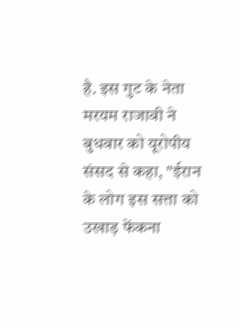है. इस गुट के नेता मरयम राजावी ने बुधवार को यूरोपीय संसद से कहा, "ईरान के लोग इस सत्ता को उखाड़ फेंकना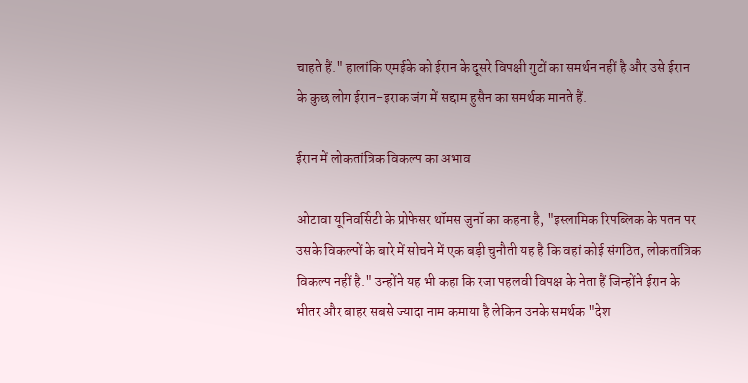चाहते हैं." हालांकि एमईके को ईरान के दूसरे विपक्षी गुटों का समर्थन नहीं है और उसे ईरान के कुछ लोग ईरान-इराक जंग में सद्दाम हुसैन का समर्थक मानते हैं.

ईरान में लोकतांत्रिक विकल्प का अभाव

ओटावा यूनिवर्सिटी के प्रोफेसर थॉमस जुनॉ का कहना है, "इस्लामिक रिपब्लिक के पतन पर उसके विकल्पों के बारे में सोचने में एक बड़ी चुनौती यह है कि वहां कोई संगठित, लोकतांत्रिक विकल्प नहीं है." उन्होंने यह भी कहा कि रजा पहलवी विपक्ष के नेता हैं जिन्होंने ईरान के भीतर और बाहर सबसे ज्यादा नाम कमाया है लेकिन उनके समर्थक "देश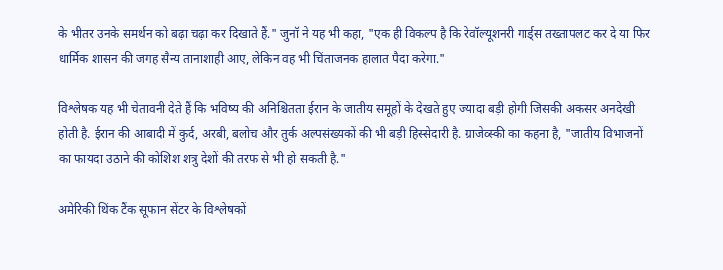के भीतर उनके समर्थन को बढ़ा चढ़ा कर दिखाते हैं." जुनॉ ने यह भी कहा, "एक ही विकल्प है कि रेवॉल्यूशनरी गार्ड्स तख्तापलट कर दे या फिर धार्मिक शासन की जगह सैन्य तानाशाही आए, लेकिन वह भी चिंताजनक हालात पैदा करेगा."

विश्लेषक यह भी चेतावनी देते हैं कि भविष्य की अनिश्चितता ईरान के जातीय समूहों के देखते हुए ज्यादा बड़ी होगी जिसकी अकसर अनदेखी होती है. ईरान की आबादी में कुर्द, अरबी, बलोच और तुर्क अल्पसंख्यकों की भी बड़ी हिस्सेदारी है. ग्राजेव्स्की का कहना है, "जातीय विभाजनों का फायदा उठाने की कोशिश शत्रु देशों की तरफ से भी हो सकती है."

अमेरिकी थिंक टैंक सूफान सेंटर के विश्लेषकों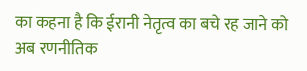का कहना है कि ईरानी नेतृत्व का बचे रह जाने को अब रणनीतिक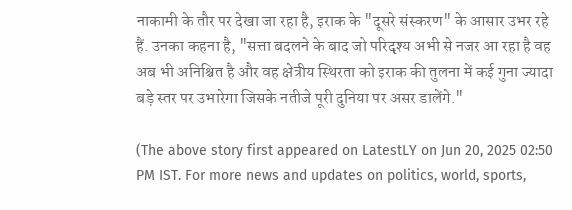नाकामी के तौर पर देखा जा रहा है, इराक के "दूसरे संस्करण" के आसार उभर रहे हैं. उनका कहना है, "सत्ता बदलने के बाद जो परिदृश्य अभी से नजर आ रहा है वह अब भी अनिश्चित है और वह क्षेत्रीय स्थिरता को इराक की तुलना में कई गुना ज्यादा बड़े स्तर पर उभारेगा जिसके नतीजे पूरी दुनिया पर असर डालेंगे."

(The above story first appeared on LatestLY on Jun 20, 2025 02:50 PM IST. For more news and updates on politics, world, sports,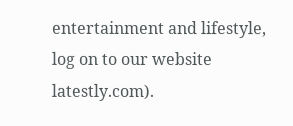entertainment and lifestyle, log on to our website latestly.com).